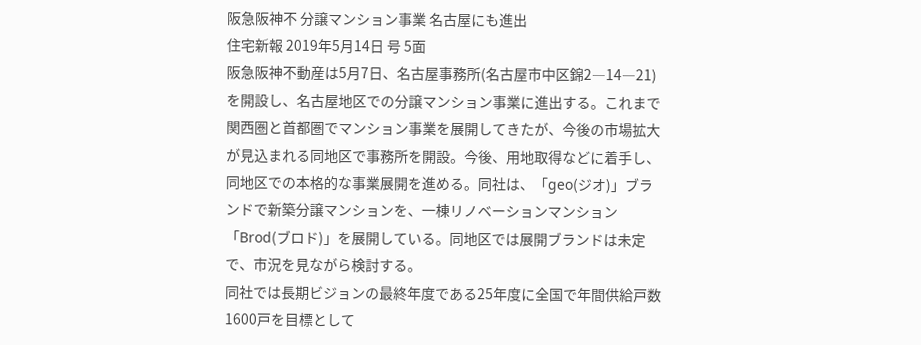阪急阪神不 分譲マンション事業 名古屋にも進出
住宅新報 2019年5月14日 号 5面
阪急阪神不動産は5月7日、名古屋事務所(名古屋市中区錦2―14―21)を開設し、名古屋地区での分譲マンション事業に進出する。これまで関西圏と首都圏でマンション事業を展開してきたが、今後の市場拡大が見込まれる同地区で事務所を開設。今後、用地取得などに着手し、同地区での本格的な事業展開を進める。同社は、「geo(ジオ)」ブランドで新築分譲マンションを、一棟リノベーションマンション「Brod(ブロド)」を展開している。同地区では展開ブランドは未定で、市況を見ながら検討する。
同社では長期ビジョンの最終年度である25年度に全国で年間供給戸数1600戸を目標として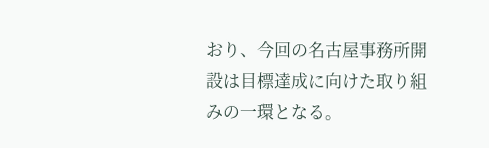おり、今回の名古屋事務所開設は目標達成に向けた取り組みの一環となる。